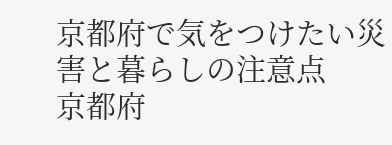京都府で気をつけたい災害と暮らしの注意点
京都府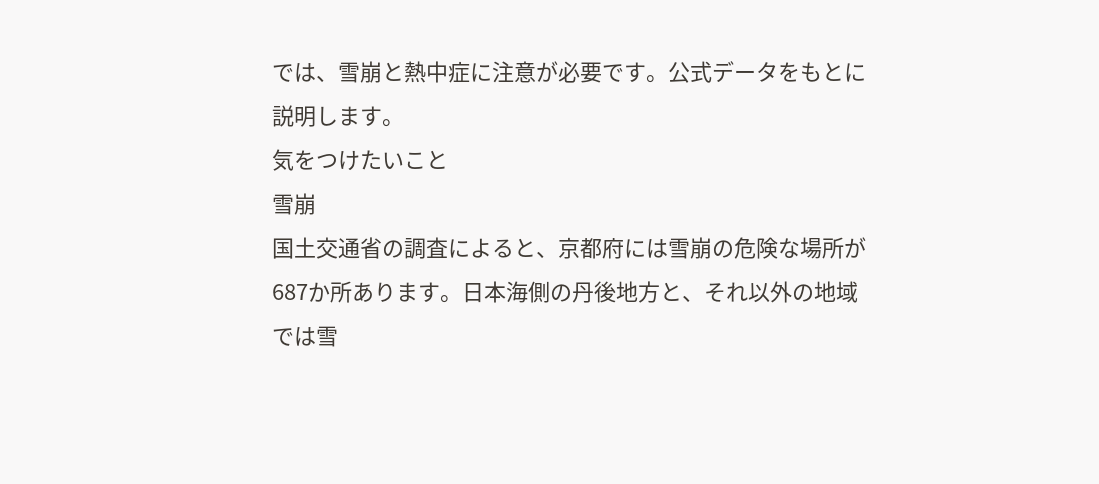では、雪崩と熱中症に注意が必要です。公式データをもとに説明します。
気をつけたいこと
雪崩
国土交通省の調査によると、京都府には雪崩の危険な場所が687か所あります。日本海側の丹後地方と、それ以外の地域では雪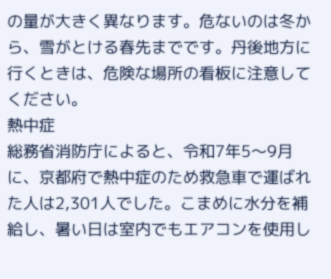の量が大きく異なります。危ないのは冬から、雪がとける春先までです。丹後地方に行くときは、危険な場所の看板に注意してください。
熱中症
総務省消防庁によると、令和7年5〜9月に、京都府で熱中症のため救急車で運ばれた人は2,301人でした。こまめに水分を補給し、暑い日は室内でもエアコンを使用し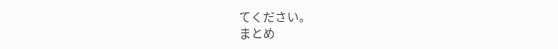てください。
まとめ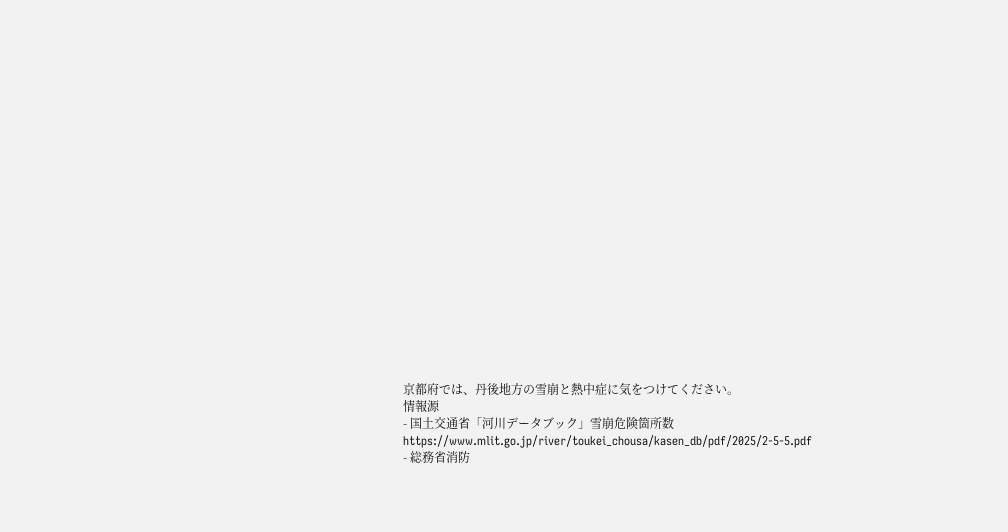京都府では、丹後地方の雪崩と熱中症に気をつけてください。
情報源
- 国土交通省「河川データブック」雪崩危険箇所数 https://www.mlit.go.jp/river/toukei_chousa/kasen_db/pdf/2025/2-5-5.pdf
- 総務省消防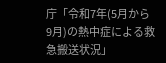庁「令和7年(5月から9月)の熱中症による救急搬送状況」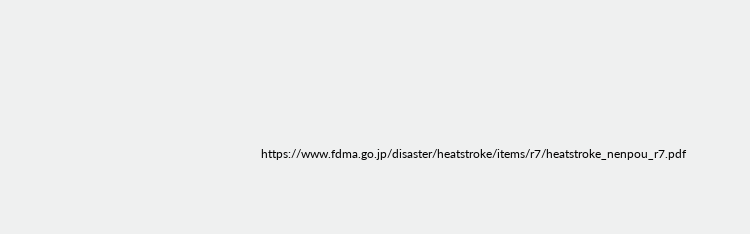https://www.fdma.go.jp/disaster/heatstroke/items/r7/heatstroke_nenpou_r7.pdf